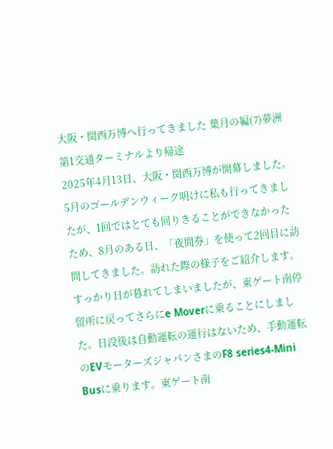大阪・関西万博へ行ってきました 葉月の編(7)夢洲第1交通ターミナルより帰途
2025年4月13日、大阪・関西万博が開幕しました。5月のゴールデンウィーク明けに私も行ってきましたが、1回ではとても回りきることができなかったため、8月のある日、「夜間券」を使って2回目に訪問してきました。訪れた際の様子をご紹介します。
すっかり日が暮れてしまいましたが、東ゲート南停留所に戻ってさらにe Moverに乗ることにしました。日没後は自動運転の運行はないため、手動運転のEVモーターズジャパンさまのF8 series4-Mini Busに乗ります。東ゲート南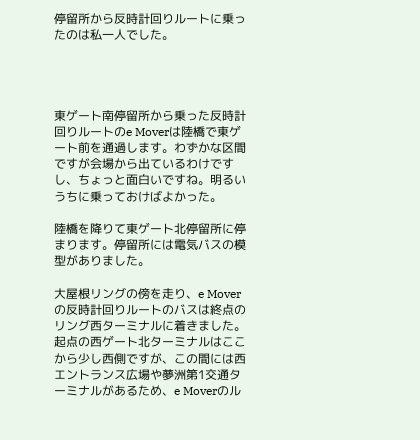停留所から反時計回りルートに乗ったのは私一人でした。




東ゲート南停留所から乗った反時計回りルートのe Moverは陸橋で東ゲート前を通過します。わずかな区間ですが会場から出ているわけですし、ちょっと面白いですね。明るいうちに乗っておけばよかった。

陸橋を降りて東ゲート北停留所に停まります。停留所には電気バスの模型がありました。

大屋根リングの傍を走り、e Moverの反時計回りルートのバスは終点のリング西ターミナルに着きました。起点の西ゲート北ターミナルはここから少し西側ですが、この間には西エントランス広場や夢洲第1交通ターミナルがあるため、e Moverのル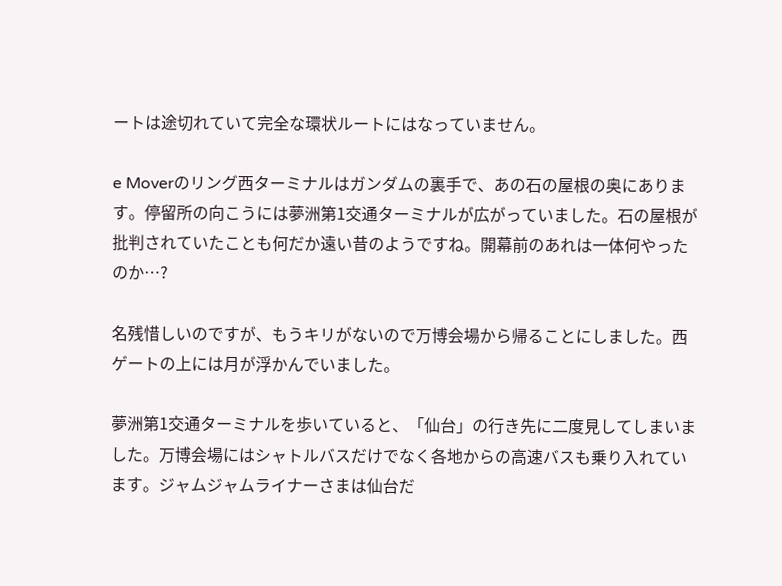ートは途切れていて完全な環状ルートにはなっていません。

e Moverのリング西ターミナルはガンダムの裏手で、あの石の屋根の奥にあります。停留所の向こうには夢洲第1交通ターミナルが広がっていました。石の屋根が批判されていたことも何だか遠い昔のようですね。開幕前のあれは一体何やったのか…?

名残惜しいのですが、もうキリがないので万博会場から帰ることにしました。西ゲートの上には月が浮かんでいました。

夢洲第1交通ターミナルを歩いていると、「仙台」の行き先に二度見してしまいました。万博会場にはシャトルバスだけでなく各地からの高速バスも乗り入れています。ジャムジャムライナーさまは仙台だ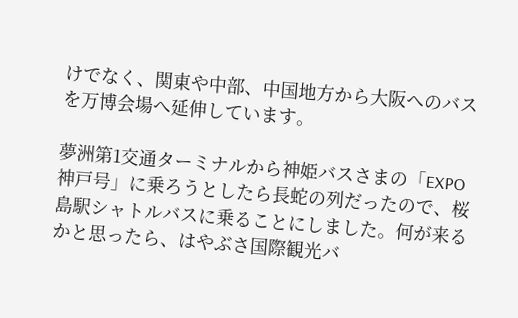けでなく、関東や中部、中国地方から大阪へのバスを万博会場へ延伸しています。

夢洲第1交通ターミナルから神姫バスさまの「EXPO神戸号」に乗ろうとしたら長蛇の列だったので、桜島駅シャトルバスに乗ることにしました。何が来るかと思ったら、はやぶさ国際観光バ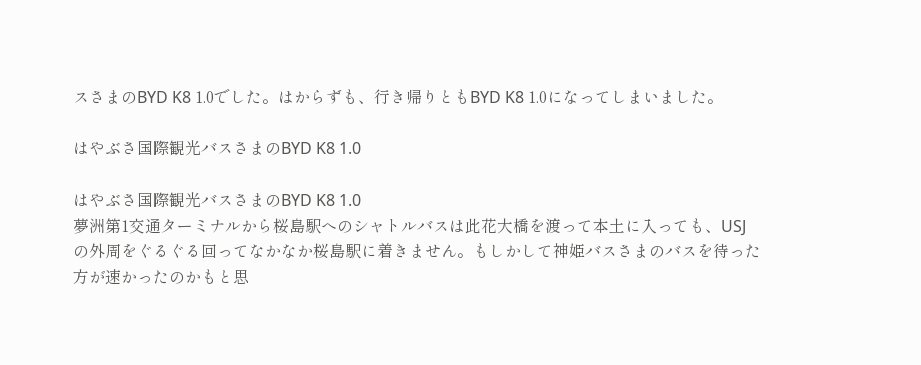スさまのBYD K8 1.0でした。はからずも、行き帰りともBYD K8 1.0になってしまいました。

はやぶさ国際観光バスさまのBYD K8 1.0

はやぶさ国際観光バスさまのBYD K8 1.0
夢洲第1交通ターミナルから桜島駅へのシャトルバスは此花大橋を渡って本土に入っても、USJの外周をぐるぐる回ってなかなか桜島駅に着きません。もしかして神姫バスさまのバスを待った方が速かったのかもと思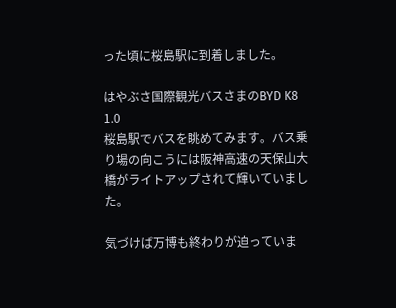った頃に桜島駅に到着しました。

はやぶさ国際観光バスさまのBYD K8 1.0
桜島駅でバスを眺めてみます。バス乗り場の向こうには阪神高速の天保山大橋がライトアップされて輝いていました。

気づけば万博も終わりが迫っていま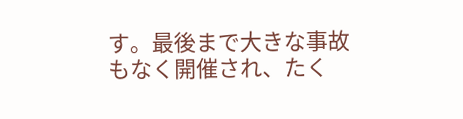す。最後まで大きな事故もなく開催され、たく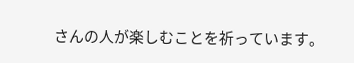さんの人が楽しむことを祈っています。